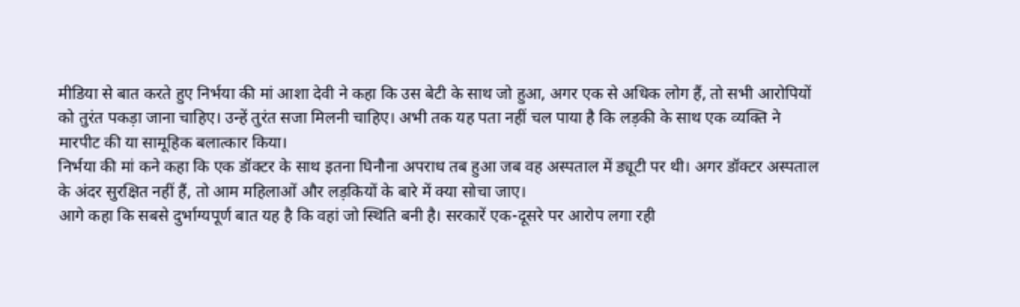मीडिया से बात करते हुए निर्भया की मां आशा देवी ने कहा कि उस बेटी के साथ जो हुआ, अगर एक से अधिक लोग हैं, तो सभी आरोपियों को तुरंत पकड़ा जाना चाहिए। उन्हें तुरंत सजा मिलनी चाहिए। अभी तक यह पता नहीं चल पाया है कि लड़की के साथ एक व्यक्ति ने मारपीट की या सामूहिक बलात्कार किया।
निर्भया की मां कने कहा कि एक डॉक्टर के साथ इतना घिनौना अपराध तब हुआ जब वह अस्पताल में ड्यूटी पर थी। अगर डॉक्टर अस्पताल के अंदर सुरक्षित नहीं हैं, तो आम महिलाओं और लड़कियों के बारे में क्या सोचा जाए।
आगे कहा कि सबसे दुर्भाग्यपूर्ण बात यह है कि वहां जो स्थिति बनी है। सरकारें एक-दूसरे पर आरोप लगा रही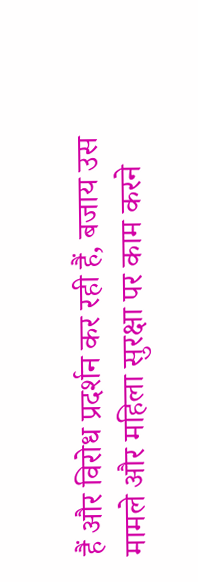हैं और विरोध प्रदर्शन कर रही हैं, बजाय उस मामले और महिला सुरक्षा पर काम करने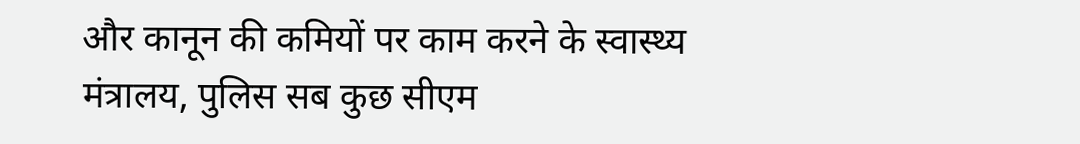और कानून की कमियों पर काम करने के स्वास्थ्य मंत्रालय, पुलिस सब कुछ सीएम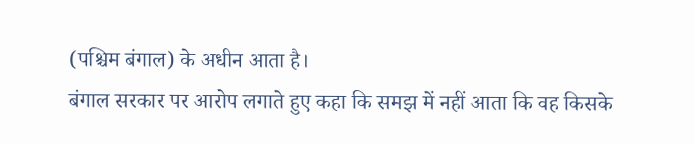(पश्चिम बंगाल) के अधीन आता है।
बंगाल सरकार पर आरोप लगाते हुए कहा कि समझ में नहीं आता कि वह किसके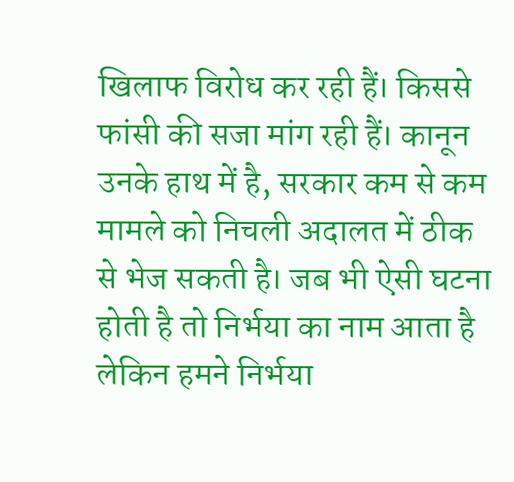खिलाफ विरोध कर रही हैं। किससे फांसी की सजा मांग रही हैं। कानून उनके हाथ में है, सरकार कम से कम मामले को निचली अदालत में ठीक से भेज सकती है। जब भी ऐसी घटना होती है तो निर्भया का नाम आता है लेकिन हमने निर्भया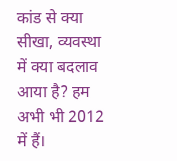कांड से क्या सीखा, व्यवस्था में क्या बदलाव आया है? हम अभी भी 2012 में हैं।